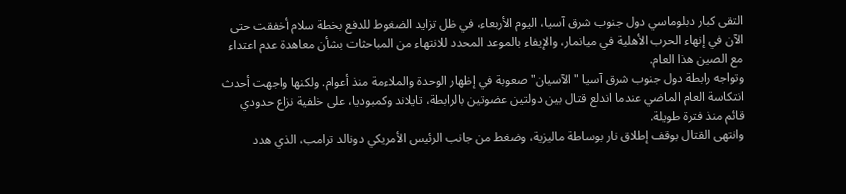التقى كبار دبلوماسي دول جنوب شرق آسيا، اليوم الأربعاء، في ظل تزايد الضغوط للدفع بخطة سلام أخفقت حتى الآن في إنهاء الحرب الأهلية في ميانمار، والإيفاء بالموعد المحدد للانتهاء من المباحثات بشأن معاهدة عدم اعتداء مع الصين هذا العام.
وتواجه رابطة دول جنوب شرق آسيا "الآسيان" صعوبة في إظهار الوحدة والملاءمة منذ أعوام. ولكنها واجهت أحدث انتكاسة العام الماضي عندما اندلع قتال بين دولتين عضوتين بالرابطة، تايلاند وكمبوديا، على خلفية نزاع حدودي قائم منذ فترة طويلة.
وانتهى القتال بوقف إطلاق نار بوساطة ماليزية، وضغط من جانب الرئيس الأمريكي دونالد ترامب، الذي هدد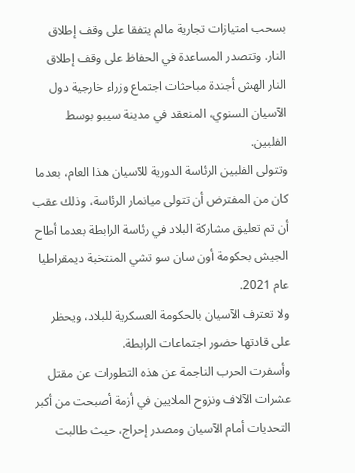بسحب امتيازات تجارية مالم يتفقا على وقف إطلاق النار. وتتصدر المساعدة في الحفاظ على وقف إطلاق النار الهش أجندة مباحثات اجتماع وزراء خارجية دول الآسيان السنوي، المنعقد في مدينة سيبو بوسط الفلبين.
وتتولى الفلبين الرئاسة الدورية للآسيان هذا العام، بعدما كان من المفترض أن تتولى ميانمار الرئاسة، وذلك عقب أن تم تعليق مشاركة البلاد في رئاسة الرابطة بعدما أطاح الجيش بحكومة أون سان سو تشي المنتخبة ديمقراطيا عام 2021.
ولا تعترف الآسيان بالحكومة العسكرية للبلاد، ويحظر على قادتها حضور اجتماعات الرابطة.
وأسفرت الحرب الناجمة عن هذه التطورات عن مقتل عشرات الآلاف ونزوح الملايين في أزمة أصبحت من أكبر التحديات أمام الآسيان ومصدر إحراج، حيث طالبت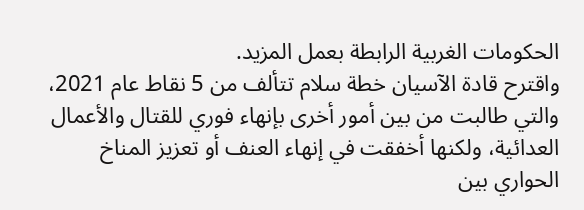الحكومات الغربية الرابطة بعمل المزيد.
واقترح قادة الآسيان خطة سلام تتألف من 5 نقاط عام 2021، والتي طالبت من بين أمور أخرى بإنهاء فوري للقتال والأعمال العدائية، ولكنها أخفقت في إنهاء العنف أو تعزيز المناخ الحواري بين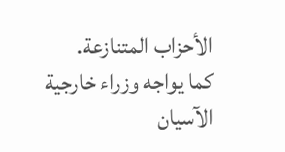الأحزاب المتنازعة.
كما يواجه وزراء خارجية الآسيان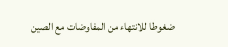ضغوطا للانتهاء من المفاوضات مع الصين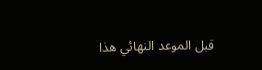قبل الموعد النهائي هذا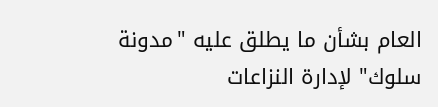العام بشأن ما يطلق عليه "مدونة سلوك" لإدارة النزاعات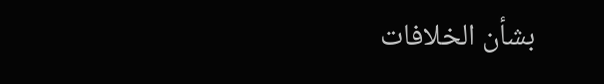بشأن الخلافات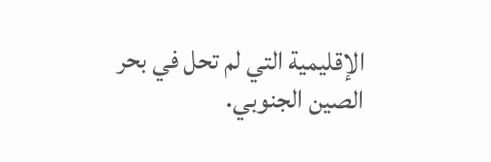الإقليمية التي لم تحل في بحر الصين الجنوبي.